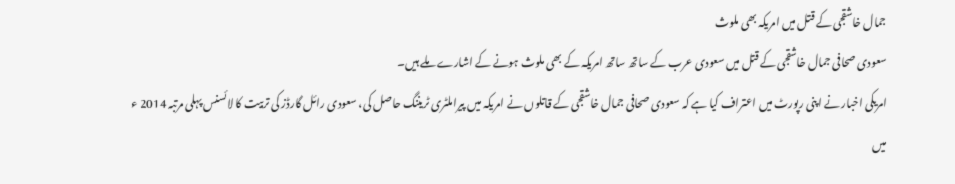جمال خاشقجی کے قتل میں امریکہ بھی ملوث
سعودی صحافی جمال خاشقجی کے قتل میں سعودی عرب کے ساتھ ساتھ امریکہ کے بھی ملوث ہونے کے اشارے ملے ہیں۔
امریکی اخبار نے اپنی رپورٹ میں اعتراف کیا ہے کہ سعودی صحافی جمال خاشقجی کے قاتلوں نے امریکہ میں پیراملٹری ٹریننگ حاصل کی، سعودی رائل گارڈز کی تربیت کا لائسنس پہلی مرتبہ 2014 ء میں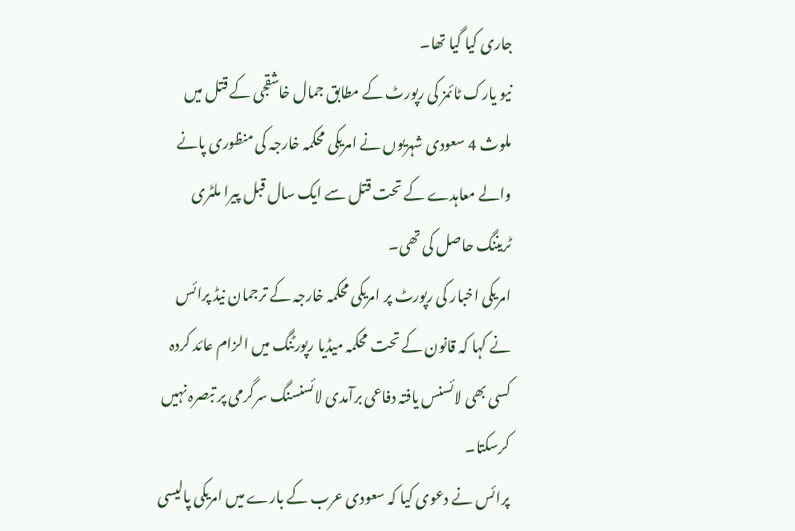جاری کیا گیا تھا۔
نیو یارک ٹائمز کی رپورٹ کے مطابق جمال خاشقجی کے قتل میں ملوث 4 سعودی شہریوں نے امریکی محکمہ خارجہ کی منظوری پانے والے معاہدے کے تحت قتل سے ایک سال قبل پیرا ملٹری ٹریننگ حاصل کی تھی۔
امریکی اخبار کی رپورٹ پر امریکی محکمہ خارجہ کے ترجمان نیڈ پرائس نے کہا کہ قانون کے تحت محکمہ میڈیا رپورٹنگ میں الزام عائد کردہ کسی بھی لائسنس یافتہ دفاعی برآمدی لائسنسنگ سرگرمی پر تبصرہ نہیں کرسکتا۔
پرائس نے دعوی کیا کہ سعودی عرب کے بارے میں امریکی پالیسی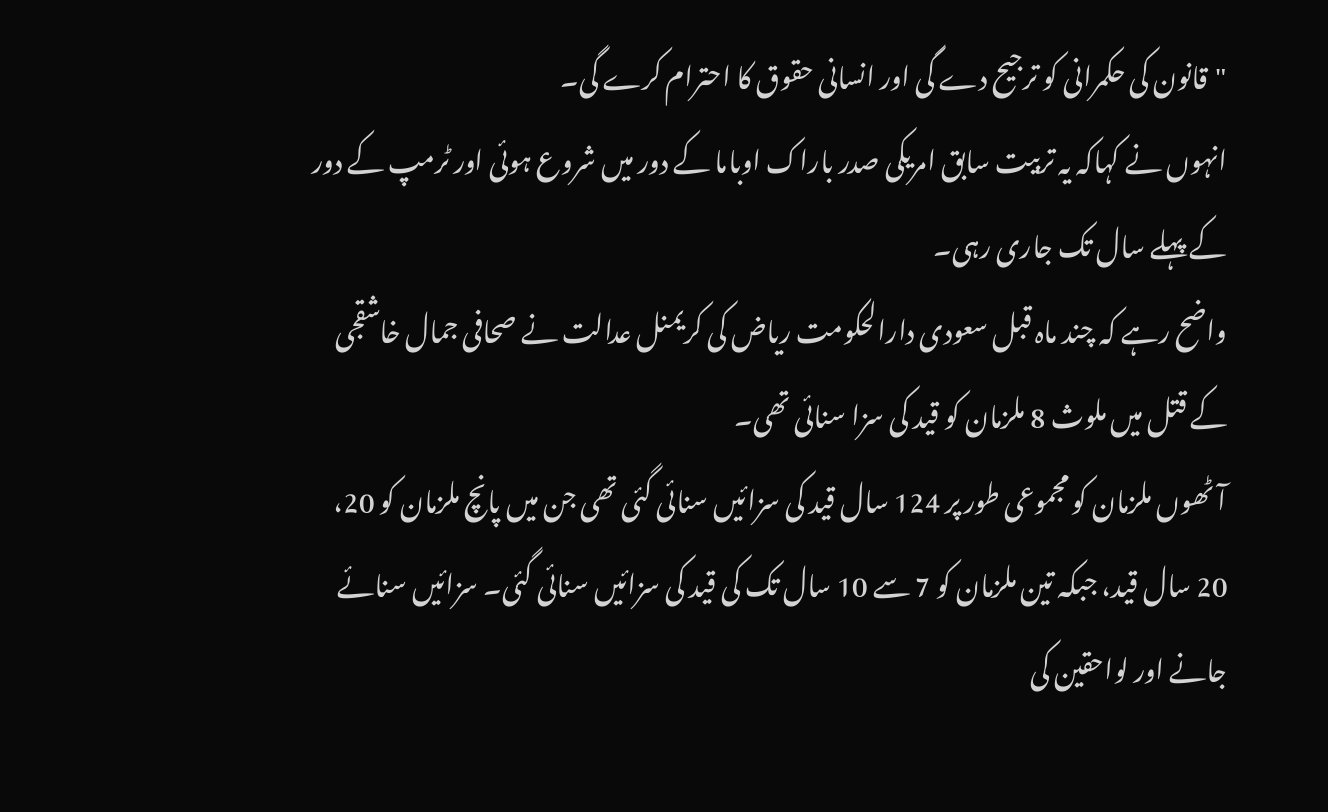"قانون کی حکمرانی کو ترجیح دے گی اور انسانی حقوق کا احترام کرے گی۔
انہوں نے کہاکہ یہ تربیت سابق امریکی صدر باراک اوباما کے دور میں شروع ہوئی اور ٹرمپ کے دور کے پہلے سال تک جاری رہی۔
واضح رہے کہ چند ماہ قبل سعودی دارالحکومت ریاض کی کریمنل عدالت نے صحافی جمال خاشقجی کے قتل میں ملوث 8 ملزمان کو قید کی سزا سنائی تھی۔
آٹھوں ملزمان کو مجموعی طور پر 124 سال قید کی سزائیں سنائی گئی تھی جن میں پانچ ملزمان کو 20، 20 سال قید، جبکہ تین ملزمان کو 7 سے 10 سال تک کی قید کی سزائیں سنائی گئی۔ سزائیں سنائے جانے اور لواحقین کی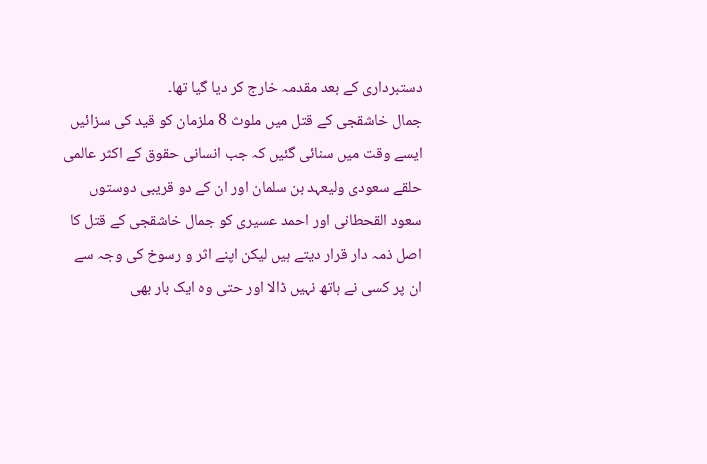دستبرداری کے بعد مقدمہ خارج کر دیا گیا تھا۔
جمال خاشقجی کے قتل میں ملوث 8 ملزمان کو قید کی سزائیں ایسے وقت میں سنائی گئیں کہ جب انسانی حقوق کے اکثر عالمی حلقے سعودی ولیعہد بن سلمان اور ان کے دو قریبی دوستوں سعود القحطانی اور احمد عسیری کو جمال خاشقجی کے قتل کا اصل ذمہ دار قرار دیتے ہیں لیکن اپنے اثر و رسوخ کی وجہ سے ان پر کسی نے ہاتھ نہیں ڈالا اور حتی وہ ایک بار بھی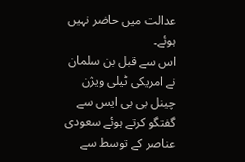عدالت میں حاضر نہیں ہوئے۔
اس سے قبل بن سلمان نے امریکی ٹیلی ویژن چینل بی بی ایس سے گفتگو کرتے ہوئے سعودی عناصر کے توسط سے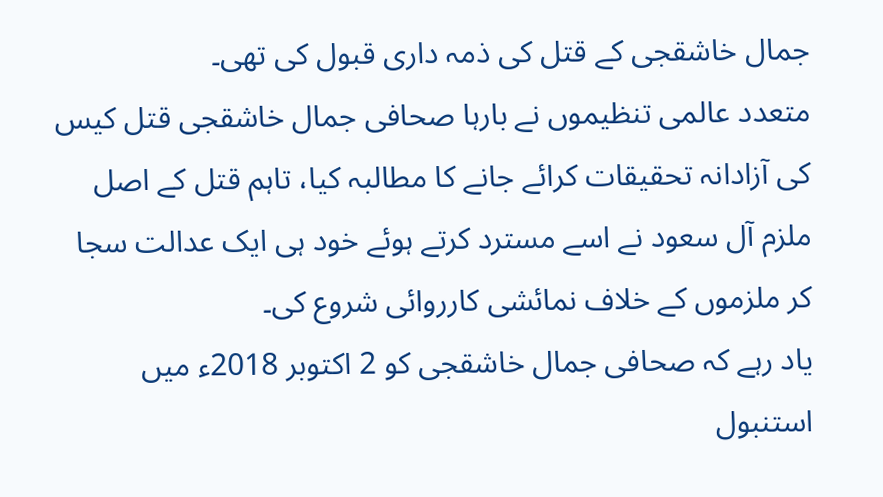جمال خاشقجی کے قتل کی ذمہ داری قبول کی تھی۔
متعدد عالمی تنظیموں نے بارہا صحافی جمال خاشقجی قتل کیس کی آزادانہ تحقیقات کرائے جانے کا مطالبہ کیا، تاہم قتل کے اصل ملزم آل سعود نے اسے مسترد کرتے ہوئے خود ہی ایک عدالت سجا کر ملزموں کے خلاف نمائشی کارروائی شروع کی۔
یاد رہے کہ صحافی جمال خاشقجی کو 2 اکتوبر 2018ء میں استنبول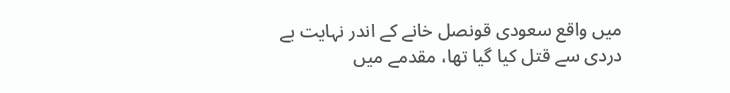میں واقع سعودی قونصل خانے کے اندر نہایت بے دردی سے قتل کیا گیا تھا، مقدمے میں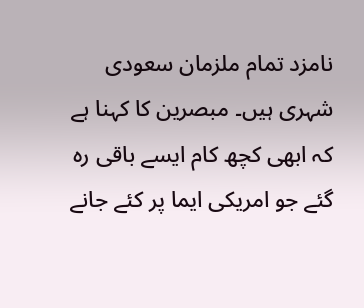نامزد تمام ملزمان سعودی شہری ہیں۔ مبصرین کا کہنا ہے کہ ابھی کچھ کام ایسے باقی رہ گئے جو امریکی ایما پر کئے جانے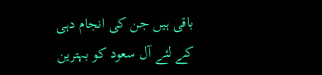باقی ہیں جن کی انجام دہی کے لئے آل سعود کو بہترین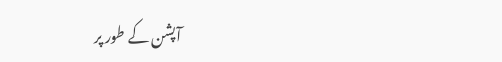آپشن کے طور پر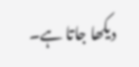دیکھا جاتا ہے۔